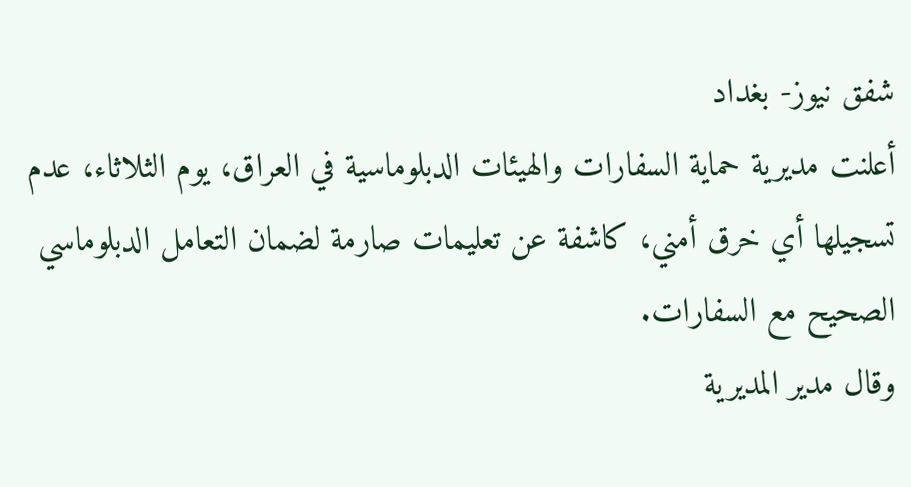شفق نيوز- بغداد
أعلنت مديرية حماية السفارات والهيئات الدبلوماسية في العراق، يوم الثلاثاء، عدم تسجيلها أي خرق أمني، كاشفة عن تعليمات صارمة لضمان التعامل الدبلوماسي الصحيح مع السفارات.
وقال مدير المديرية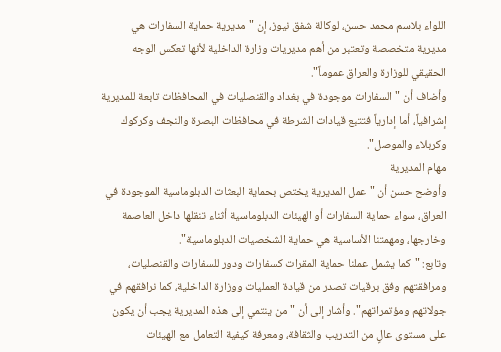اللواء بلاسم محمد حسن، لوكالة شفق نيوز، إن "مديرية حماية السفارات هي مديرية متخصصة وتعتبر من أهم مديريات وزارة الداخلية لأنها تعكس الوجه الحقيقي للوزارة والعراق عموماً".
وأضاف أن "السفارات موجودة في بغداد والقنصليات في المحافظات تابعة للمديرية إشرافياً، أما إدارياً فتتبع قيادات الشرطة في محافظات البصرة والنجف وكركوك وكربلاء والموصل".
مهام المديرية
وأوضح حسن أن "عمل المديرية يختص بحماية البعثات الدبلوماسية الموجودة في العراق، سواء حماية السفارات أو الهيئات الدبلوماسية أثناء تنقلها داخل العاصمة وخارجها، ومهمتنا الأساسية هي حماية الشخصيات الدبلوماسية".
وتابع: "كما يشمل عملنا حماية المقرات كسفارات ودور للسفارات والقنصليات، ومرافقتهم وفق برقيات تصدر من قيادة العمليات ووزارة الداخلية، كما نرافقهم في جولاتهم ومؤتمراتهم". وأشار إلى أن "من ينتمي إلى هذه المديرية يجب أن يكون على مستوى عالٍ من التدريب والثقافة، ومعرفة كيفية التعامل مع الهيئات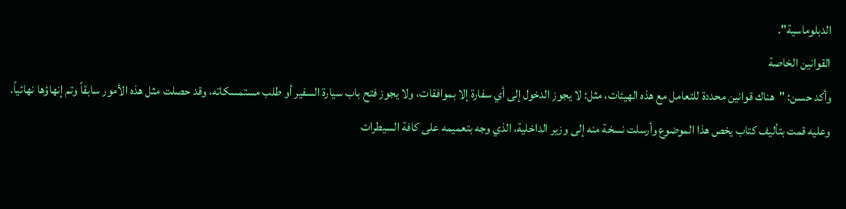الدبلوماسية".
القوانين الخاصة
وأكد حسن: "هناك قوانين محددة للتعامل مع هذه الهيئات، مثل: لا يجوز الدخول إلى أي سفارة إلا بموافقات، ولا يجوز فتح باب سيارة السفير أو طلب مستمسكاته، وقد حصلت مثل هذه الأمور سابقاً وتم إنهاؤها نهائياً. وعليه قمت بتأليف كتاب يخص هذا الموضوع وأرسلت نسخة منه إلى وزير الداخلية، الذي وجه بتعميمه على كافة السيطرات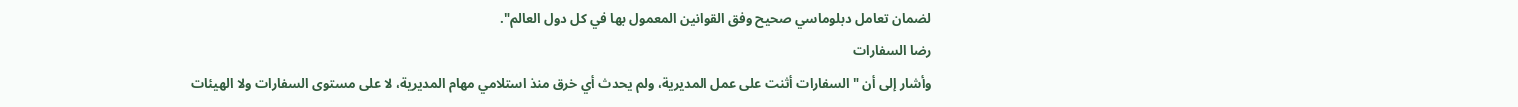لضمان تعامل دبلوماسي صحيح وفق القوانين المعمول بها في كل دول العالم".
رضا السفارات
وأشار إلى أن "السفارات أثنت على عمل المديرية، ولم يحدث أي خرق منذ استلامي مهام المديرية، لا على مستوى السفارات ولا الهيئات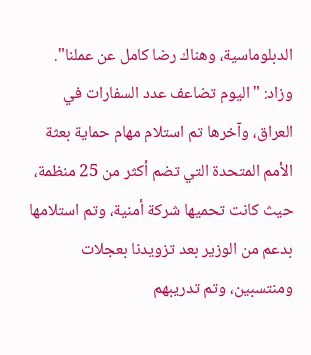الدبلوماسية، وهناك رضا كامل عن عملنا".
وزاد: "اليوم تضاعف عدد السفارات في العراق، وآخرها تم استلام مهام حماية بعثة الأمم المتحدة التي تضم أكثر من 25 منظمة، حيث كانت تحميها شركة أمنية، وتم استلامها بدعم من الوزير بعد تزويدنا بعجلات ومنتسبين، وتم تدريبهم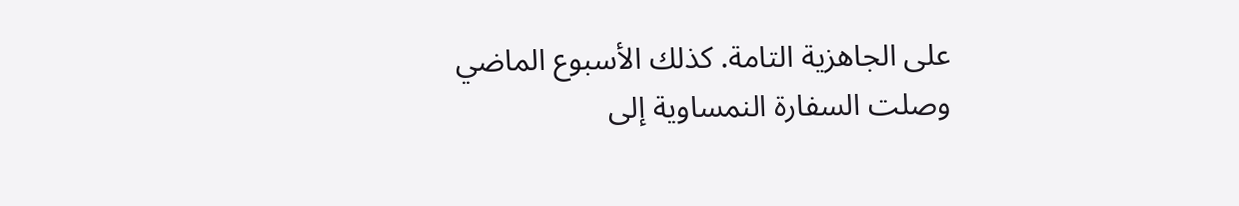على الجاهزية التامة. كذلك الأسبوع الماضي وصلت السفارة النمساوية إلى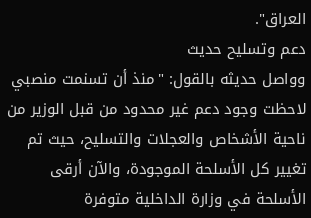العراق".
دعم وتسليح حديث
وواصل حديثه بالقول: "منذ أن تسنمت منصبي لاحظت وجود دعم غير محدود من قبل الوزير من ناحية الأشخاص والعجلات والتسليح، حيث تم تغيير كل الأسلحة الموجودة، والآن أرقى الأسلحة في وزارة الداخلية متوفرة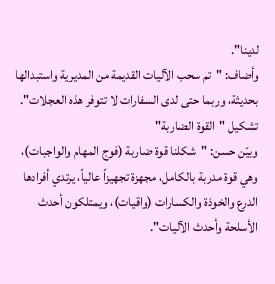لدينا".
وأضاف: "تم سحب الآليات القديمة من المديرية واستبدالها بحديثة، وربما حتى لدى السفارات لا تتوفر هذه العجلات".
تشكيل "القوة الضاربة"
وبيّن حسن: "شكلنا قوة ضاربة (فوج المهام والواجبات)، وهي قوة مدربة بالكامل، مجهزة تجهيزاً عالياً، يرتدي أفرادها الدرع والخوذة والكسارات (واقيات)، ويمتلكون أحدث الأسلحة وأحدث الآليات".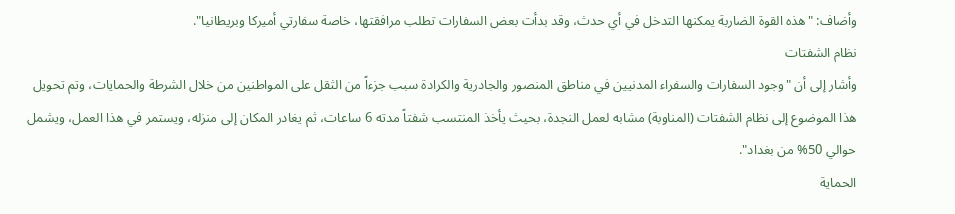وأضاف: "هذه القوة الضاربة يمكنها التدخل في أي حدث، وقد بدأت بعض السفارات تطلب مرافقتها، خاصة سفارتي أميركا وبريطانيا".
نظام الشفتات
وأشار إلى أن "وجود السفارات والسفراء المدنيين في مناطق المنصور والجادرية والكرادة سبب جزءاً من الثقل على المواطنين من خلال الشرطة والحمايات، وتم تحويل هذا الموضوع إلى نظام الشفتات (المناوبة) مشابه لعمل النجدة، بحيث يأخذ المنتسب شفتاً مدته 6 ساعات، ثم يغادر المكان إلى منزله، ويستمر في هذا العمل، ويشمل حوالي 50% من بغداد".
الحماية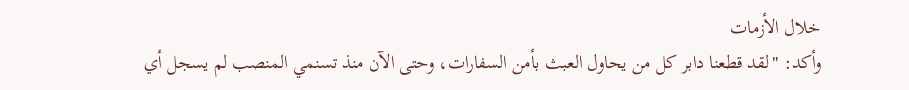خلال الأزمات
وأكد: "لقد قطعنا دابر كل من يحاول العبث بأمن السفارات، وحتى الآن منذ تسنمي المنصب لم يسجل أي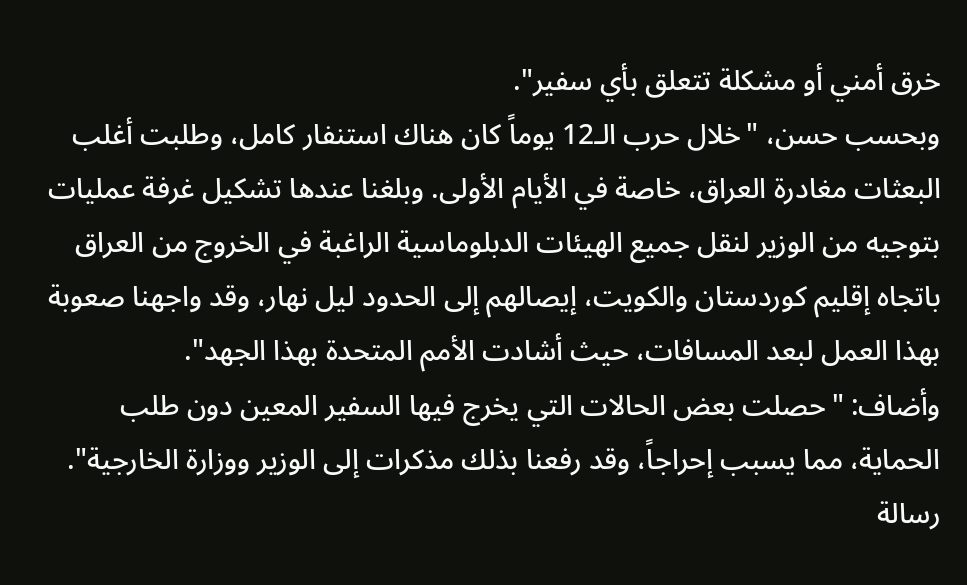خرق أمني أو مشكلة تتعلق بأي سفير".
وبحسب حسن، "خلال حرب الـ12 يوماً كان هناك استنفار كامل، وطلبت أغلب البعثات مغادرة العراق، خاصة في الأيام الأولى. وبلغنا عندها تشكيل غرفة عمليات بتوجيه من الوزير لنقل جميع الهيئات الدبلوماسية الراغبة في الخروج من العراق باتجاه إقليم كوردستان والكويت، إيصالهم إلى الحدود ليل نهار، وقد واجهنا صعوبة بهذا العمل لبعد المسافات، حيث أشادت الأمم المتحدة بهذا الجهد".
وأضاف: "حصلت بعض الحالات التي يخرج فيها السفير المعين دون طلب الحماية، مما يسبب إحراجاً، وقد رفعنا بذلك مذكرات إلى الوزير ووزارة الخارجية".
رسالة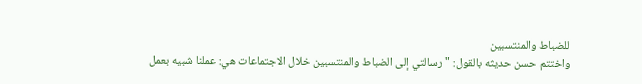للضباط والمنتسبين
واختتم حسن حديثه بالقول: "رسالتي إلى الضباط والمنتسبين خلال الاجتماعات هي: عملنا شبيه بعمل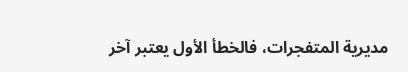مديرية المتفجرات، فالخطأ الأول يعتبر آخر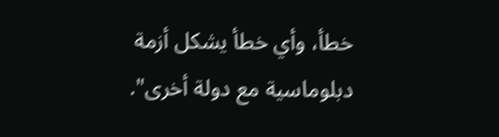خطأ، وأي خطأ يشكل أزمة دبلوماسية مع دولة أخرى".